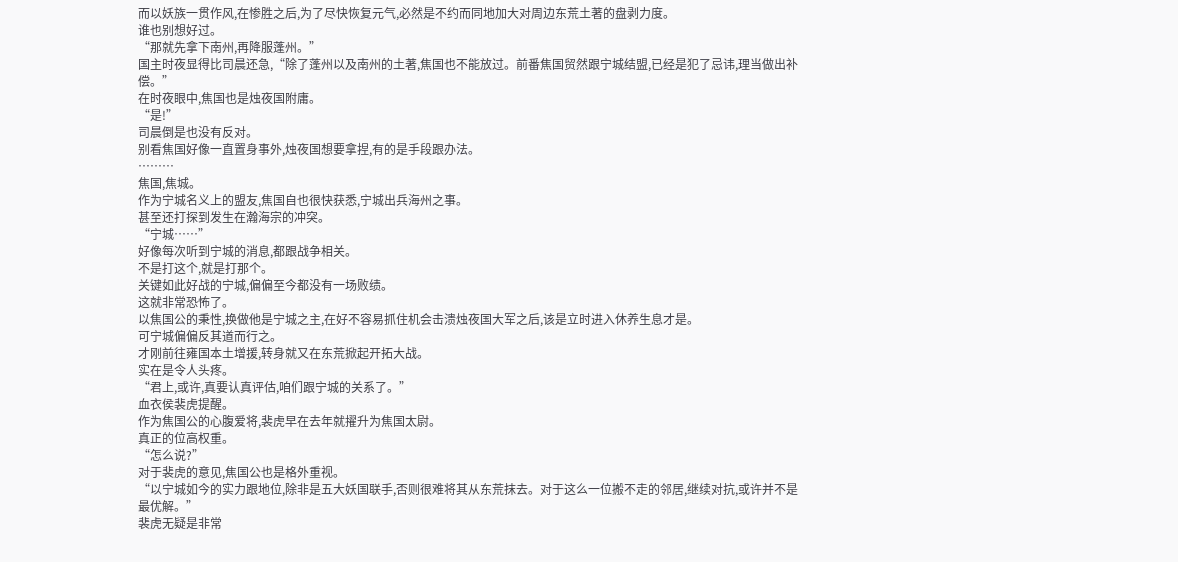而以妖族一贯作风,在惨胜之后,为了尽快恢复元气,必然是不约而同地加大对周边东荒土著的盘剥力度。
谁也别想好过。
“那就先拿下南州,再降服蓬州。”
国主时夜显得比司晨还急,“除了蓬州以及南州的土著,焦国也不能放过。前番焦国贸然跟宁城结盟,已经是犯了忌讳,理当做出补偿。”
在时夜眼中,焦国也是烛夜国附庸。
“是!”
司晨倒是也没有反对。
别看焦国好像一直置身事外,烛夜国想要拿捏,有的是手段跟办法。
………
焦国,焦城。
作为宁城名义上的盟友,焦国自也很快获悉,宁城出兵海州之事。
甚至还打探到发生在瀚海宗的冲突。
“宁城……”
好像每次听到宁城的消息,都跟战争相关。
不是打这个,就是打那个。
关键如此好战的宁城,偏偏至今都没有一场败绩。
这就非常恐怖了。
以焦国公的秉性,换做他是宁城之主,在好不容易抓住机会击溃烛夜国大军之后,该是立时进入休养生息才是。
可宁城偏偏反其道而行之。
才刚前往雍国本土增援,转身就又在东荒掀起开拓大战。
实在是令人头疼。
“君上,或许,真要认真评估,咱们跟宁城的关系了。”
血衣侯裴虎提醒。
作为焦国公的心腹爱将,裴虎早在去年就擢升为焦国太尉。
真正的位高权重。
“怎么说?”
对于裴虎的意见,焦国公也是格外重视。
“以宁城如今的实力跟地位,除非是五大妖国联手,否则很难将其从东荒抹去。对于这么一位搬不走的邻居,继续对抗,或许并不是最优解。”
裴虎无疑是非常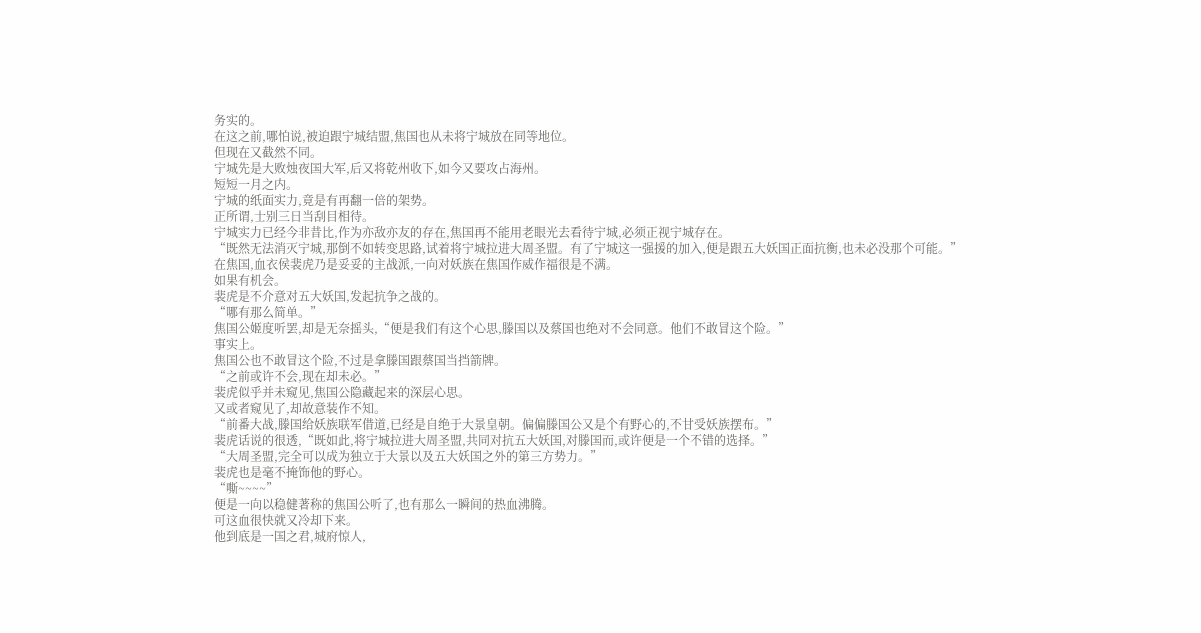务实的。
在这之前,哪怕说,被迫跟宁城结盟,焦国也从未将宁城放在同等地位。
但现在又截然不同。
宁城先是大败烛夜国大军,后又将乾州收下,如今又要攻占海州。
短短一月之内。
宁城的纸面实力,竟是有再翻一倍的架势。
正所谓,士别三日当刮目相待。
宁城实力已经今非昔比,作为亦敌亦友的存在,焦国再不能用老眼光去看待宁城,必须正视宁城存在。
“既然无法消灭宁城,那倒不如转变思路,试着将宁城拉进大周圣盟。有了宁城这一强援的加入,便是跟五大妖国正面抗衡,也未必没那个可能。”
在焦国,血衣侯裴虎乃是妥妥的主战派,一向对妖族在焦国作威作福很是不满。
如果有机会。
裴虎是不介意对五大妖国,发起抗争之战的。
“哪有那么简单。”
焦国公姬度听罢,却是无奈摇头,“便是我们有这个心思,滕国以及蔡国也绝对不会同意。他们不敢冒这个险。”
事实上。
焦国公也不敢冒这个险,不过是拿滕国跟蔡国当挡箭牌。
“之前或许不会,现在却未必。”
裴虎似乎并未窥见,焦国公隐藏起来的深层心思。
又或者窥见了,却故意装作不知。
“前番大战,滕国给妖族联军借道,已经是自绝于大景皇朝。偏偏滕国公又是个有野心的,不甘受妖族摆布。”
裴虎话说的很透,“既如此,将宁城拉进大周圣盟,共同对抗五大妖国,对滕国而,或许便是一个不错的选择。”
“大周圣盟,完全可以成为独立于大景以及五大妖国之外的第三方势力。”
裴虎也是毫不掩饰他的野心。
“嘶~~~~”
便是一向以稳健著称的焦国公听了,也有那么一瞬间的热血沸腾。
可这血很快就又冷却下来。
他到底是一国之君,城府惊人,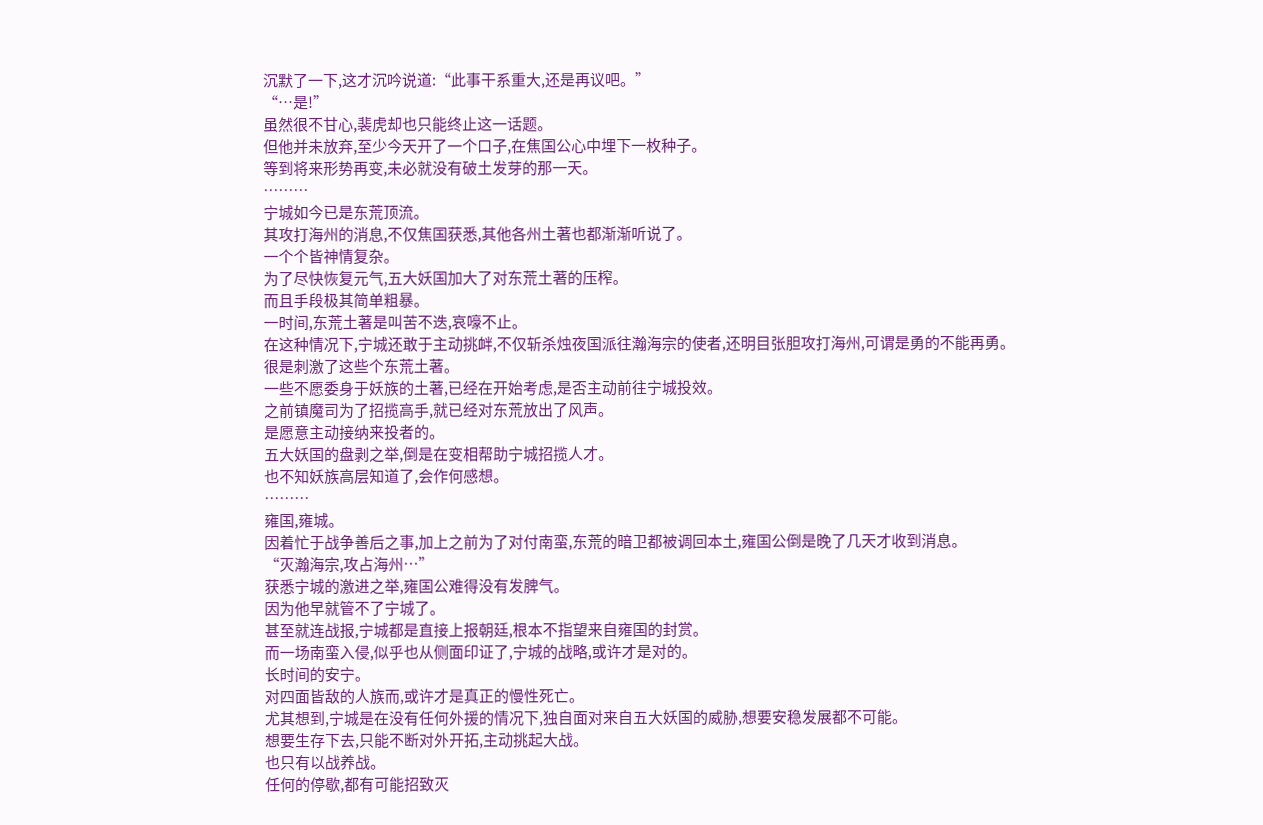沉默了一下,这才沉吟说道:“此事干系重大,还是再议吧。”
“…是!”
虽然很不甘心,裴虎却也只能终止这一话题。
但他并未放弃,至少今天开了一个口子,在焦国公心中埋下一枚种子。
等到将来形势再变,未必就没有破土发芽的那一天。
………
宁城如今已是东荒顶流。
其攻打海州的消息,不仅焦国获悉,其他各州土著也都渐渐听说了。
一个个皆神情复杂。
为了尽快恢复元气,五大妖国加大了对东荒土著的压榨。
而且手段极其简单粗暴。
一时间,东荒土著是叫苦不迭,哀嚎不止。
在这种情况下,宁城还敢于主动挑衅,不仅斩杀烛夜国派往瀚海宗的使者,还明目张胆攻打海州,可谓是勇的不能再勇。
很是刺激了这些个东荒土著。
一些不愿委身于妖族的土著,已经在开始考虑,是否主动前往宁城投效。
之前镇魔司为了招揽高手,就已经对东荒放出了风声。
是愿意主动接纳来投者的。
五大妖国的盘剥之举,倒是在变相帮助宁城招揽人才。
也不知妖族高层知道了,会作何感想。
………
雍国,雍城。
因着忙于战争善后之事,加上之前为了对付南蛮,东荒的暗卫都被调回本土,雍国公倒是晚了几天才收到消息。
“灭瀚海宗,攻占海州…”
获悉宁城的激进之举,雍国公难得没有发脾气。
因为他早就管不了宁城了。
甚至就连战报,宁城都是直接上报朝廷,根本不指望来自雍国的封赏。
而一场南蛮入侵,似乎也从侧面印证了,宁城的战略,或许才是对的。
长时间的安宁。
对四面皆敌的人族而,或许才是真正的慢性死亡。
尤其想到,宁城是在没有任何外援的情况下,独自面对来自五大妖国的威胁,想要安稳发展都不可能。
想要生存下去,只能不断对外开拓,主动挑起大战。
也只有以战养战。
任何的停歇,都有可能招致灭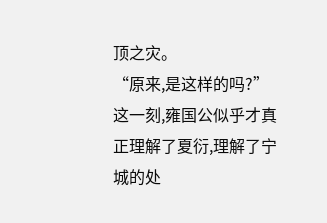顶之灾。
“原来,是这样的吗?”
这一刻,雍国公似乎才真正理解了夏衍,理解了宁城的处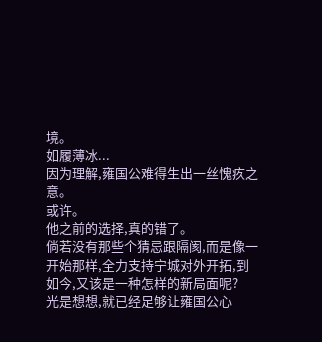境。
如履薄冰...
因为理解,雍国公难得生出一丝愧疚之意。
或许。
他之前的选择,真的错了。
倘若没有那些个猜忌跟隔阂,而是像一开始那样,全力支持宁城对外开拓,到如今,又该是一种怎样的新局面呢?
光是想想,就已经足够让雍国公心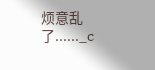烦意乱了......_c